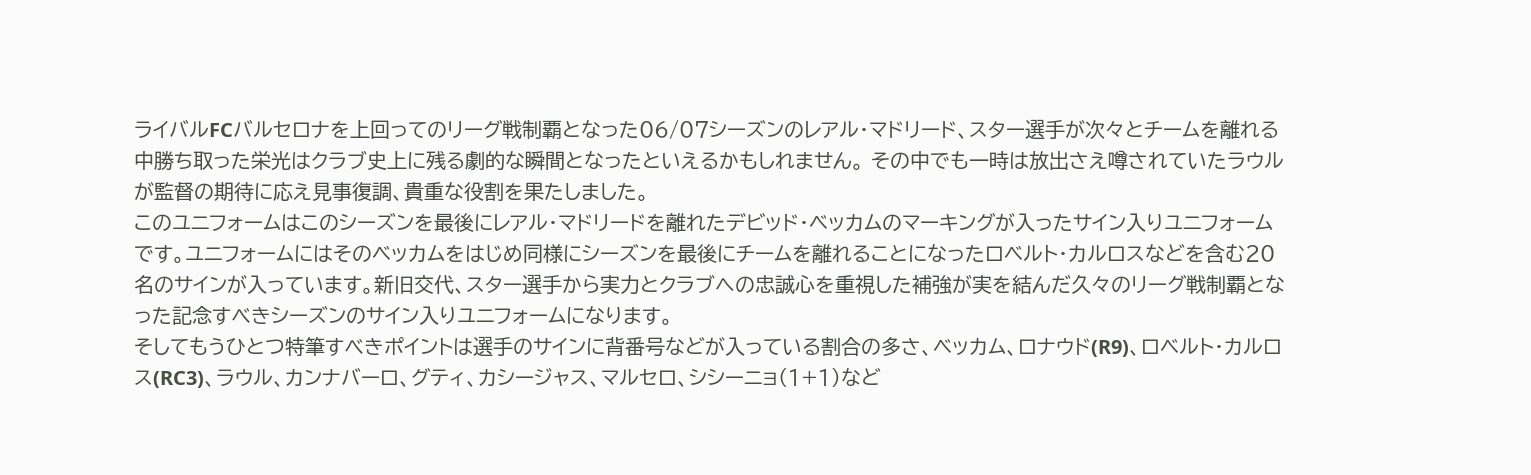ライバルFCバルセロナを上回ってのリーグ戦制覇となった06/07シーズンのレアル・マドリード、スター選手が次々とチームを離れる中勝ち取った栄光はクラブ史上に残る劇的な瞬間となったといえるかもしれません。 その中でも一時は放出さえ噂されていたラウルが監督の期待に応え見事復調、貴重な役割を果たしました。
このユニフォームはこのシーズンを最後にレアル・マドリードを離れたデビッド・ベッカムのマーキングが入ったサイン入りユニフォームです。ユニフォームにはそのベッカムをはじめ同様にシーズンを最後にチームを離れることになったロベルト・カルロスなどを含む20名のサインが入っています。新旧交代、スター選手から実力とクラブへの忠誠心を重視した補強が実を結んだ久々のリーグ戦制覇となった記念すべきシーズンのサイン入りユニフォームになります。
そしてもうひとつ特筆すべきポイントは選手のサインに背番号などが入っている割合の多さ、ベッカム、ロナウド(R9)、ロベルト・カルロス(RC3)、ラウル、カンナバーロ、グティ、カシージャス、マルセロ、シシーニョ(1+1)など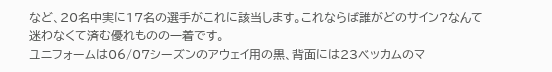など、20名中実に17名の選手がこれに該当します。これならば誰がどのサイン?なんて迷わなくて済む優れものの一着です。
ユニフォームは06/07シーズンのアウェイ用の黒、背面には23ベッカムのマ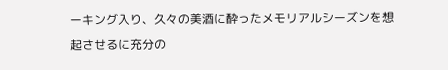ーキング入り、久々の美酒に酔ったメモリアルシーズンを想起させるに充分の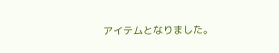アイテムとなりました。